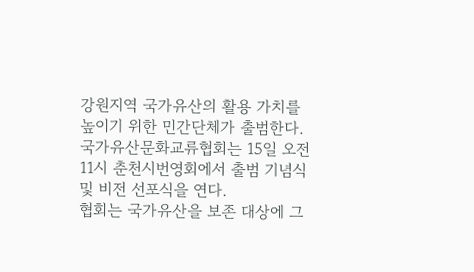강원지역 국가유산의 활용 가치를 높이기 위한 민간단체가 출범한다. 국가유산문화교류협회는 15일 오전 11시 춘천시번영회에서 출범 기념식 및 비전 선포식을 연다.
협회는 국가유산을 보존 대상에 그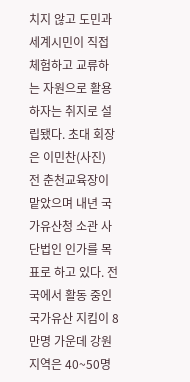치지 않고 도민과 세계시민이 직접 체험하고 교류하는 자원으로 활용하자는 취지로 설립됐다. 초대 회장은 이민찬(사진) 전 춘천교육장이 맡았으며 내년 국가유산청 소관 사단법인 인가를 목표로 하고 있다. 전국에서 활동 중인 국가유산 지킴이 8만명 가운데 강원 지역은 40~50명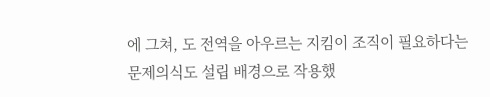에 그쳐, 도 전역을 아우르는 지킴이 조직이 필요하다는 문제의식도 설립 배경으로 작용했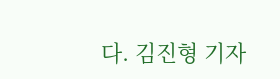다. 김진형 기자